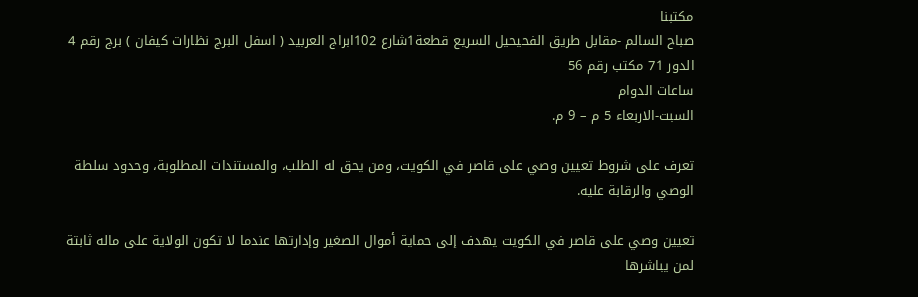مكتبنا
صباح السالم -مقابل طريق الفحيحيل السريع قطعة1شارع 102ابراج العربيد ( اسفل البرج نظارات كيفان ) برج رقم 4 الدور 71 مكتب رقم 56
ساعات الدوام
السبت-الاربعاء 5 م – 9 م.

تعرف على شروط تعيين وصي على قاصر في الكويت، ومن يحق له الطلب، والمستندات المطلوبة، وحدود سلطة الوصي والرقابة عليه.

تعيين وصي على قاصر في الكويت يهدف إلى حماية أموال الصغير وإدارتها عندما لا تكون الولاية على ماله ثابتة لمن يباشرها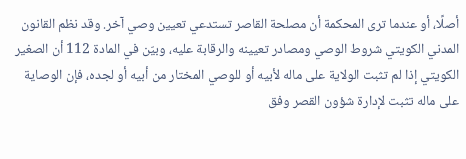أصلًا، أو عندما ترى المحكمة أن مصلحة القاصر تستدعي تعيين وصي آخر. وقد نظم القانون المدني الكويتي شروط الوصي ومصادر تعيينه والرقابة عليه، وبيّن في المادة 112 أن الصغير الكويتي إذا لم تثبت الولاية على ماله لأبيه أو للوصي المختار من أبيه أو لجده، فإن الوصاية على ماله تثبت لإدارة شؤون القصر وفق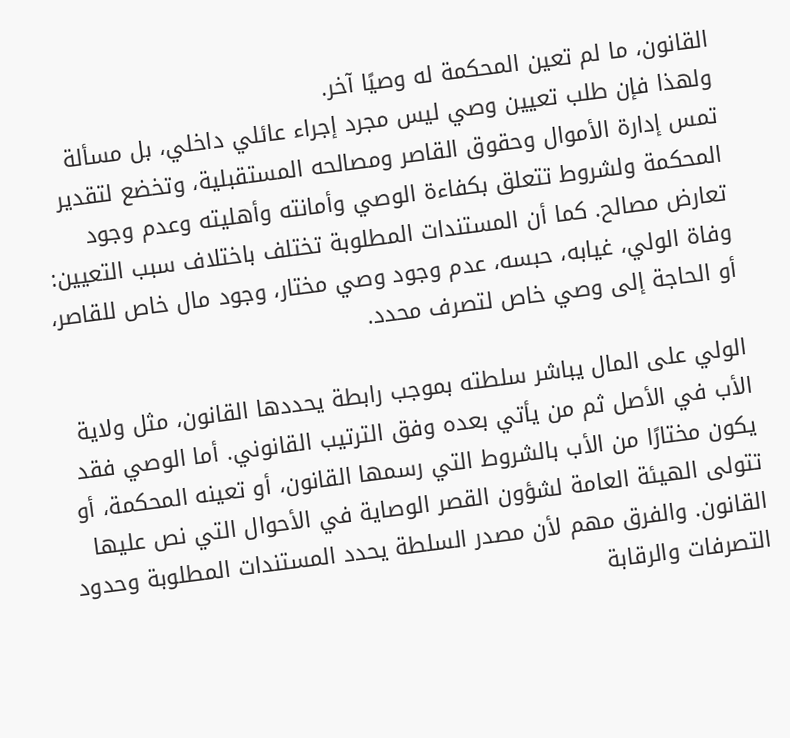القانون، ما لم تعين المحكمة له وصيًا آخر.
ولهذا فإن طلب تعيين وصي ليس مجرد إجراء عائلي داخلي، بل مسألة تمس إدارة الأموال وحقوق القاصر ومصالحه المستقبلية، وتخضع لتقدير المحكمة ولشروط تتعلق بكفاءة الوصي وأمانته وأهليته وعدم وجود تعارض مصالح. كما أن المستندات المطلوبة تختلف باختلاف سبب التعيين: وفاة الولي، غيابه، حبسه، عدم وجود وصي مختار، وجود مال خاص للقاصر، أو الحاجة إلى وصي خاص لتصرف محدد.

الولي على المال يباشر سلطته بموجب رابطة يحددها القانون، مثل ولاية الأب في الأصل ثم من يأتي بعده وفق الترتيب القانوني. أما الوصي فقد يكون مختارًا من الأب بالشروط التي رسمها القانون، أو تعينه المحكمة، أو تتولى الهيئة العامة لشؤون القصر الوصاية في الأحوال التي نص عليها القانون. والفرق مهم لأن مصدر السلطة يحدد المستندات المطلوبة وحدود التصرفات والرقابة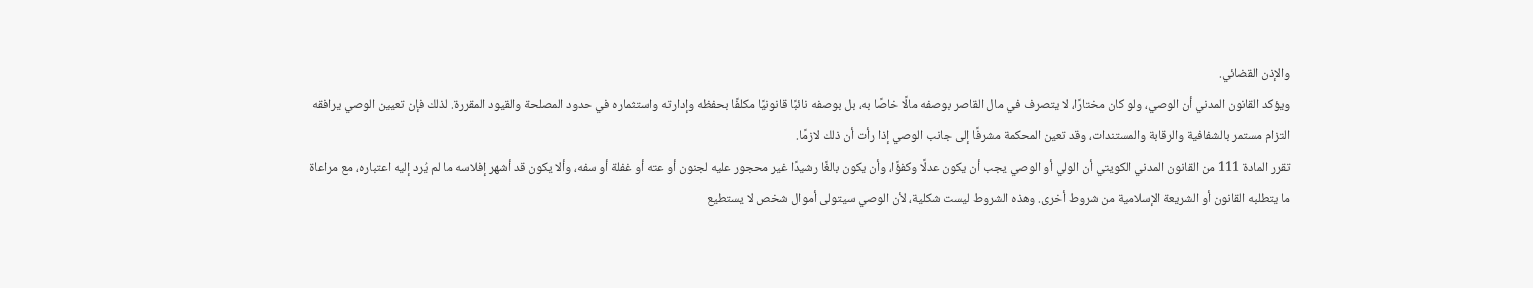والإذن القضائي.
ويؤكد القانون المدني أن الوصي، ولو كان مختارًا، لا يتصرف في مال القاصر بوصفه مالًا خاصًا به، بل بوصفه نائبًا قانونيًا مكلفًا بحفظه وإدارته واستثماره في حدود المصلحة والقيود المقررة. لذلك فإن تعيين الوصي يرافقه التزام مستمر بالشفافية والرقابة والمستندات، وقد تعين المحكمة مشرفًا إلى جانب الوصي إذا رأت أن ذلك لازمًا.
تقرر المادة 111 من القانون المدني الكويتي أن الولي أو الوصي يجب أن يكون عدلًا وكفؤًا، وأن يكون بالغًا رشيدًا غير محجور عليه لجنون أو عته أو غفلة أو سفه، وألا يكون قد أشهر إفلاسه ما لم يُرد إليه اعتباره، مع مراعاة ما يتطلبه القانون أو الشريعة الإسلامية من شروط أخرى. وهذه الشروط ليست شكلية، لأن الوصي سيتولى أموال شخص لا يستطيع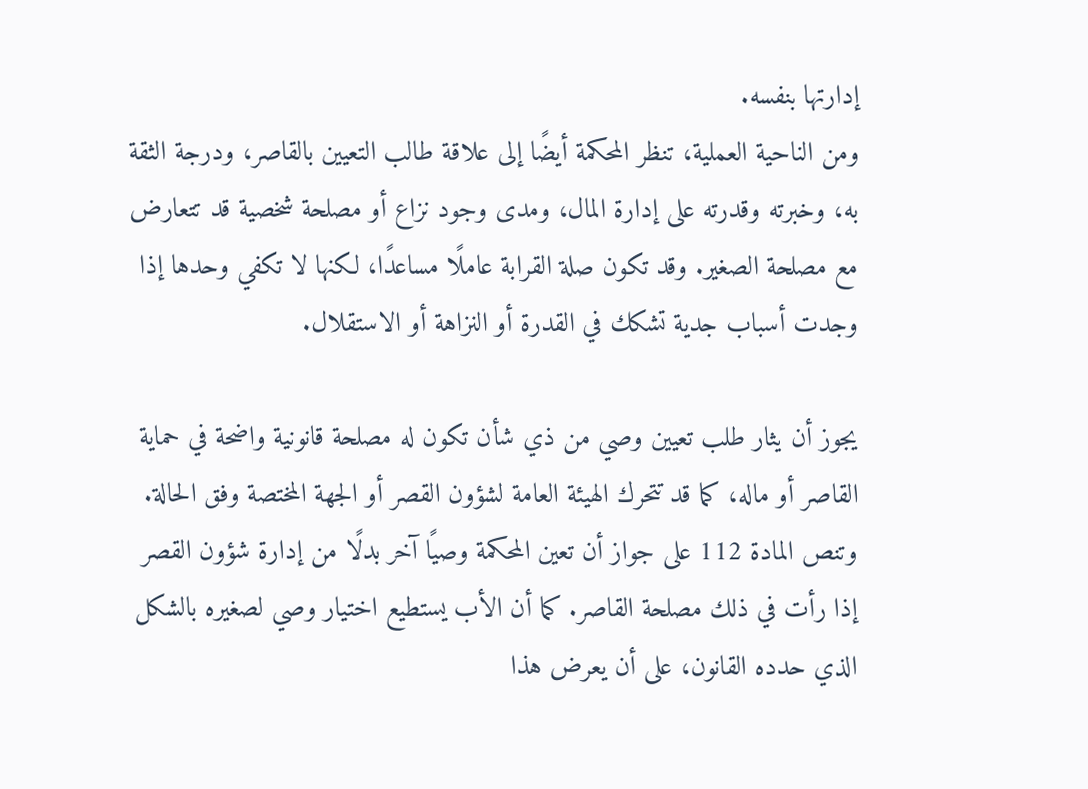إدارتها بنفسه.
ومن الناحية العملية، تنظر المحكمة أيضًا إلى علاقة طالب التعيين بالقاصر، ودرجة الثقة به، وخبرته وقدرته على إدارة المال، ومدى وجود نزاع أو مصلحة شخصية قد تتعارض مع مصلحة الصغير. وقد تكون صلة القرابة عاملًا مساعدًا، لكنها لا تكفي وحدها إذا وجدت أسباب جدية تشكك في القدرة أو النزاهة أو الاستقلال.

يجوز أن يثار طلب تعيين وصي من ذي شأن تكون له مصلحة قانونية واضحة في حماية القاصر أو ماله، كما قد تتحرك الهيئة العامة لشؤون القصر أو الجهة المختصة وفق الحالة. وتنص المادة 112 على جواز أن تعين المحكمة وصيًا آخر بدلًا من إدارة شؤون القصر إذا رأت في ذلك مصلحة القاصر. كما أن الأب يستطيع اختيار وصي لصغيره بالشكل الذي حدده القانون، على أن يعرض هذا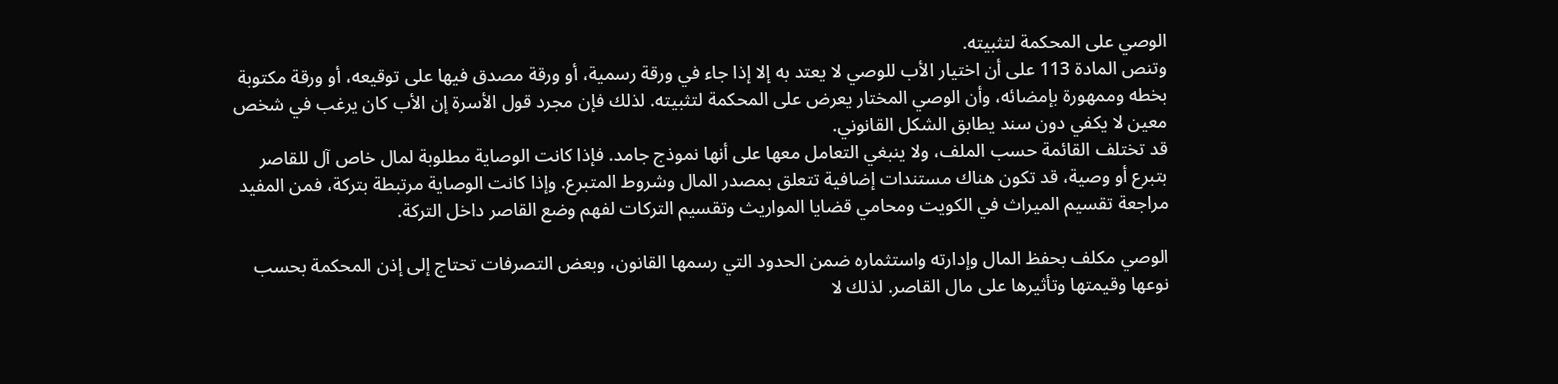الوصي على المحكمة لتثبيته.
وتنص المادة 113 على أن اختيار الأب للوصي لا يعتد به إلا إذا جاء في ورقة رسمية، أو ورقة مصدق فيها على توقيعه، أو ورقة مكتوبة بخطه وممهورة بإمضائه، وأن الوصي المختار يعرض على المحكمة لتثبيته. لذلك فإن مجرد قول الأسرة إن الأب كان يرغب في شخص معين لا يكفي دون سند يطابق الشكل القانوني.
قد تختلف القائمة حسب الملف، ولا ينبغي التعامل معها على أنها نموذج جامد. فإذا كانت الوصاية مطلوبة لمال خاص آل للقاصر بتبرع أو وصية، قد تكون هناك مستندات إضافية تتعلق بمصدر المال وشروط المتبرع. وإذا كانت الوصاية مرتبطة بتركة، فمن المفيد مراجعة تقسيم الميراث في الكويت ومحامي قضايا المواريث وتقسيم التركات لفهم وضع القاصر داخل التركة.

الوصي مكلف بحفظ المال وإدارته واستثماره ضمن الحدود التي رسمها القانون، وبعض التصرفات تحتاج إلى إذن المحكمة بحسب نوعها وقيمتها وتأثيرها على مال القاصر. لذلك لا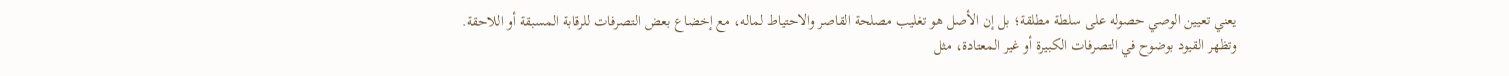يعني تعيين الوصي حصوله على سلطة مطلقة؛ بل إن الأصل هو تغليب مصلحة القاصر والاحتياط لماله، مع إخضاع بعض التصرفات للرقابة المسبقة أو اللاحقة.
وتظهر القيود بوضوح في التصرفات الكبيرة أو غير المعتادة، مثل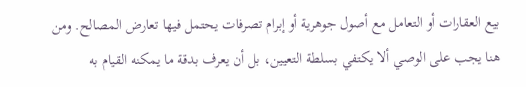بيع العقارات أو التعامل مع أصول جوهرية أو إبرام تصرفات يحتمل فيها تعارض المصالح. ومن هنا يجب على الوصي ألا يكتفي بسلطة التعيين، بل أن يعرف بدقة ما يمكنه القيام به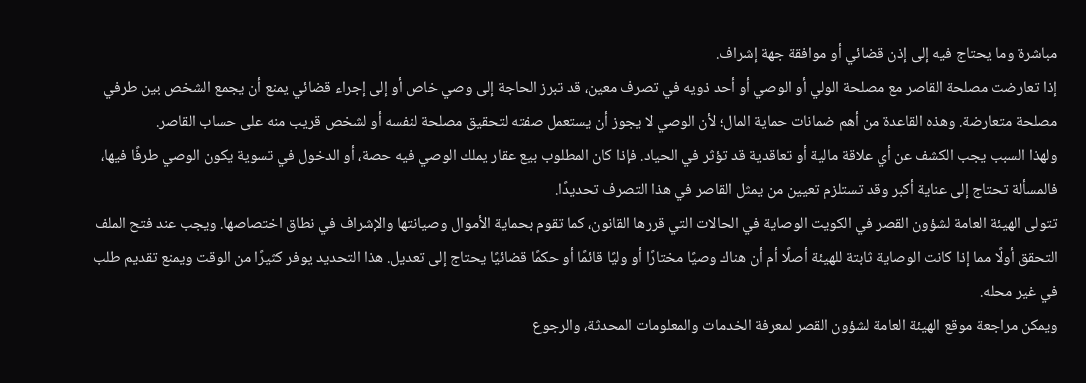مباشرة وما يحتاج فيه إلى إذن قضائي أو موافقة جهة إشراف.
إذا تعارضت مصلحة القاصر مع مصلحة الولي أو الوصي أو أحد ذويه في تصرف معين، قد تبرز الحاجة إلى وصي خاص أو إلى إجراء قضائي يمنع أن يجمع الشخص بين طرفي مصلحة متعارضة. وهذه القاعدة من أهم ضمانات حماية المال؛ لأن الوصي لا يجوز أن يستعمل صفته لتحقيق مصلحة لنفسه أو لشخص قريب منه على حساب القاصر.
ولهذا السبب يجب الكشف عن أي علاقة مالية أو تعاقدية قد تؤثر في الحياد. فإذا كان المطلوب بيع عقار يملك الوصي فيه حصة، أو الدخول في تسوية يكون الوصي طرفًا فيها، فالمسألة تحتاج إلى عناية أكبر وقد تستلزم تعيين من يمثل القاصر في هذا التصرف تحديدًا.
تتولى الهيئة العامة لشؤون القصر في الكويت الوصاية في الحالات التي قررها القانون، كما تقوم بحماية الأموال وصيانتها والإشراف في نطاق اختصاصها. ويجب عند فتح الملف التحقق أولًا مما إذا كانت الوصاية ثابتة للهيئة أصلًا أم أن هناك وصيًا مختارًا أو وليًا قائمًا أو حكمًا قضائيًا يحتاج إلى تعديل. هذا التحديد يوفر كثيرًا من الوقت ويمنع تقديم طلب في غير محله.
ويمكن مراجعة موقع الهيئة العامة لشؤون القصر لمعرفة الخدمات والمعلومات المحدثة، والرجوع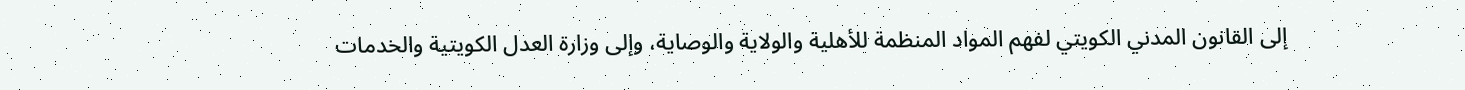إلى القانون المدني الكويتي لفهم المواد المنظمة للأهلية والولاية والوصاية، وإلى وزارة العدل الكويتية والخدمات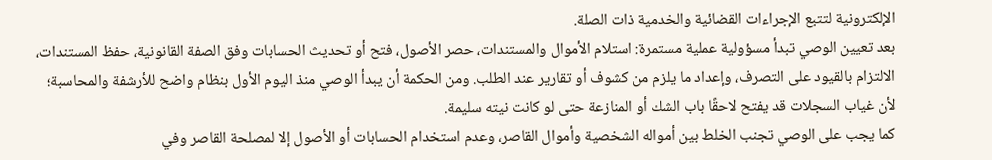الإلكترونية لتتبع الإجراءات القضائية والخدمية ذات الصلة.
بعد تعيين الوصي تبدأ مسؤولية عملية مستمرة: استلام الأموال والمستندات، حصر الأصول، فتح أو تحديث الحسابات وفق الصفة القانونية، حفظ المستندات، الالتزام بالقيود على التصرف، وإعداد ما يلزم من كشوف أو تقارير عند الطلب. ومن الحكمة أن يبدأ الوصي منذ اليوم الأول بنظام واضح للأرشفة والمحاسبة؛ لأن غياب السجلات قد يفتح لاحقًا باب الشك أو المنازعة حتى لو كانت نيته سليمة.
كما يجب على الوصي تجنب الخلط بين أمواله الشخصية وأموال القاصر، وعدم استخدام الحسابات أو الأصول إلا لمصلحة القاصر وفي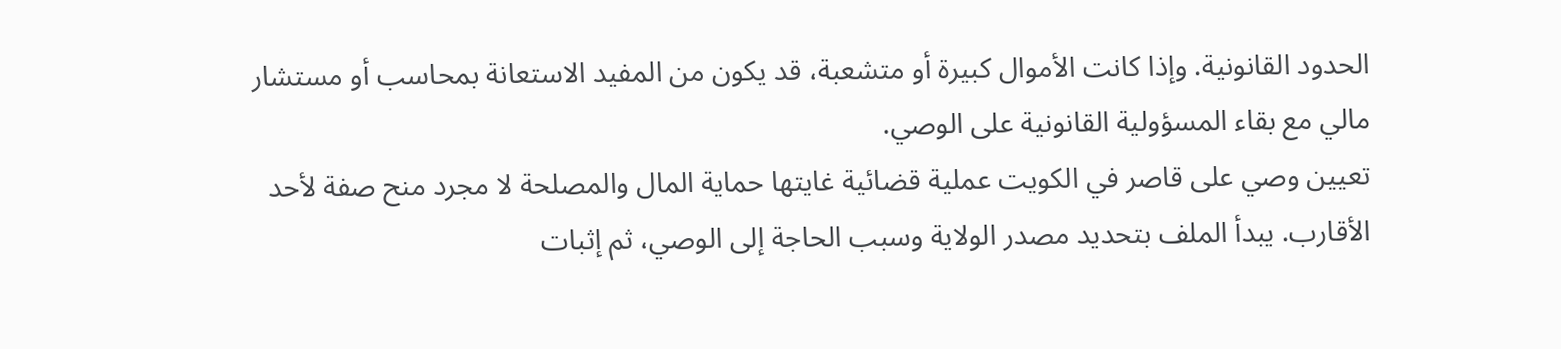الحدود القانونية. وإذا كانت الأموال كبيرة أو متشعبة، قد يكون من المفيد الاستعانة بمحاسب أو مستشار مالي مع بقاء المسؤولية القانونية على الوصي.
تعيين وصي على قاصر في الكويت عملية قضائية غايتها حماية المال والمصلحة لا مجرد منح صفة لأحد الأقارب. يبدأ الملف بتحديد مصدر الولاية وسبب الحاجة إلى الوصي، ثم إثبات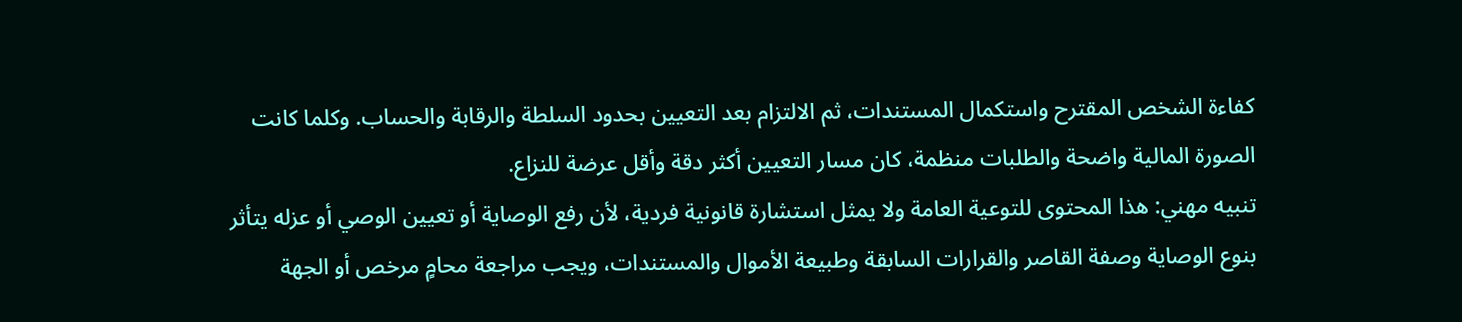كفاءة الشخص المقترح واستكمال المستندات، ثم الالتزام بعد التعيين بحدود السلطة والرقابة والحساب. وكلما كانت الصورة المالية واضحة والطلبات منظمة، كان مسار التعيين أكثر دقة وأقل عرضة للنزاع.
تنبيه مهني: هذا المحتوى للتوعية العامة ولا يمثل استشارة قانونية فردية، لأن رفع الوصاية أو تعيين الوصي أو عزله يتأثر بنوع الوصاية وصفة القاصر والقرارات السابقة وطبيعة الأموال والمستندات، ويجب مراجعة محامٍ مرخص أو الجهة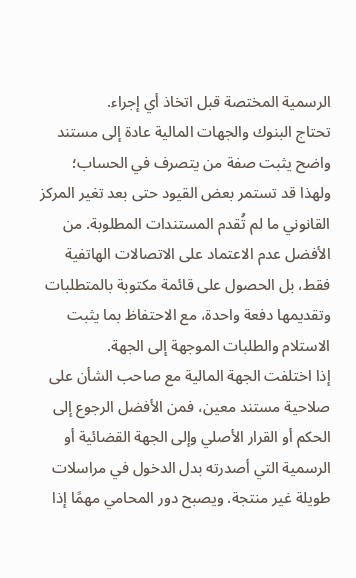الرسمية المختصة قبل اتخاذ أي إجراء.
تحتاج البنوك والجهات المالية عادة إلى مستند واضح يثبت صفة من يتصرف في الحساب؛ ولهذا قد تستمر بعض القيود حتى بعد تغير المركز القانوني ما لم تُقدم المستندات المطلوبة. من الأفضل عدم الاعتماد على الاتصالات الهاتفية فقط، بل الحصول على قائمة مكتوبة بالمتطلبات وتقديمها دفعة واحدة، مع الاحتفاظ بما يثبت الاستلام والطلبات الموجهة إلى الجهة.
إذا اختلفت الجهة المالية مع صاحب الشأن على صلاحية مستند معين، فمن الأفضل الرجوع إلى الحكم أو القرار الأصلي وإلى الجهة القضائية أو الرسمية التي أصدرته بدل الدخول في مراسلات طويلة غير منتجة. ويصبح دور المحامي مهمًا إذا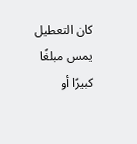كان التعطيل يمس مبلغًا كبيرًا أو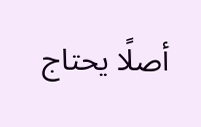أصلًا يحتاج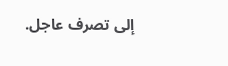إلى تصرف عاجل.